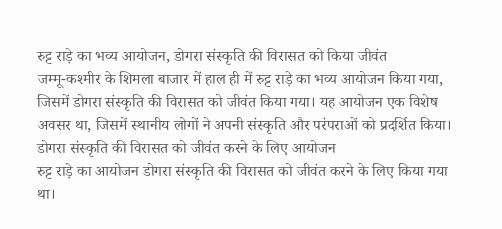रुट्ट राड़े का भव्य आयोजन, डोगरा संस्कृति की विरासत को किया जीवंत
जम्मू-कश्मीर के शिमला बाजार में हाल ही में रुट्ट राड़े का भव्य आयोजन किया गया, जिसमें डोगरा संस्कृति की विरासत को जीवंत किया गया। यह आयोजन एक विशेष अवसर था, जिसमें स्थानीय लोगों ने अपनी संस्कृति और परंपराओं को प्रदर्शित किया।
डोगरा संस्कृति की विरासत को जीवंत करने के लिए आयोजन
रुट्ट राड़े का आयोजन डोगरा संस्कृति की विरासत को जीवंत करने के लिए किया गया था।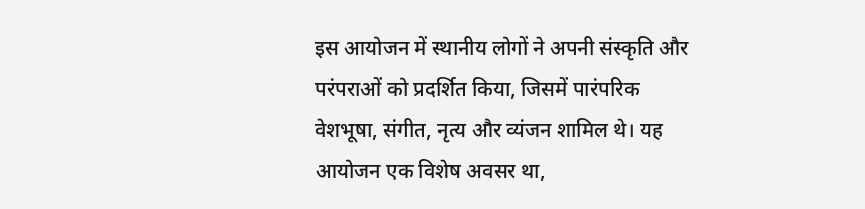इस आयोजन में स्थानीय लोगों ने अपनी संस्कृति और परंपराओं को प्रदर्शित किया, जिसमें पारंपरिक वेशभूषा, संगीत, नृत्य और व्यंजन शामिल थे। यह आयोजन एक विशेष अवसर था,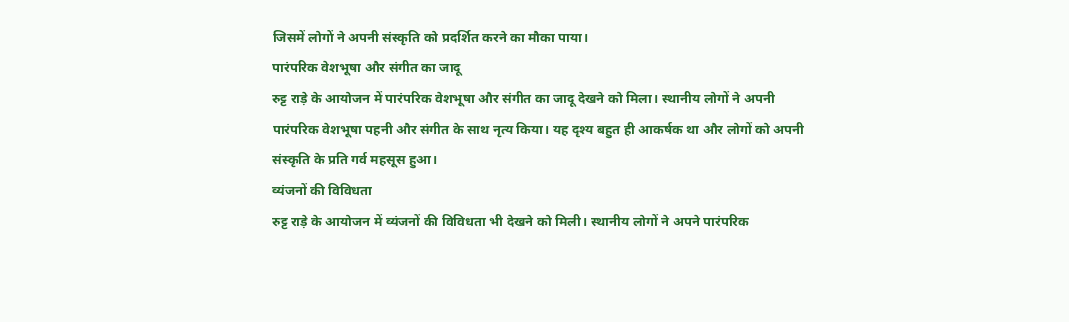जिसमें लोगों ने अपनी संस्कृति को प्रदर्शित करने का मौका पाया।
पारंपरिक वेशभूषा और संगीत का जादू
रुट्ट राड़े के आयोजन में पारंपरिक वेशभूषा और संगीत का जादू देखने को मिला। स्थानीय लोगों ने अपनी पारंपरिक वेशभूषा पहनी और संगीत के साथ नृत्य किया। यह दृश्य बहुत ही आकर्षक था और लोगों को अपनी संस्कृति के प्रति गर्व महसूस हुआ।
व्यंजनों की विविधता
रुट्ट राड़े के आयोजन में व्यंजनों की विविधता भी देखने को मिली। स्थानीय लोगों ने अपने पारंपरिक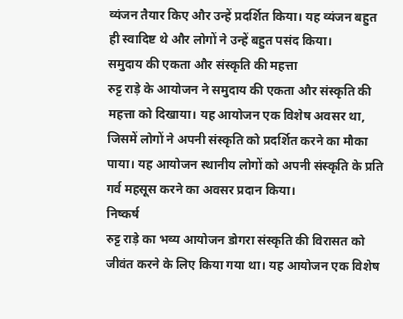व्यंजन तैयार किए और उन्हें प्रदर्शित किया। यह व्यंजन बहुत ही स्वादिष्ट थे और लोगों ने उन्हें बहुत पसंद किया।
समुदाय की एकता और संस्कृति की महत्ता
रुट्ट राड़े के आयोजन ने समुदाय की एकता और संस्कृति की महत्ता को दिखाया। यह आयोजन एक विशेष अवसर था, जिसमें लोगों ने अपनी संस्कृति को प्रदर्शित करने का मौका पाया। यह आयोजन स्थानीय लोगों को अपनी संस्कृति के प्रति गर्व महसूस करने का अवसर प्रदान किया।
निष्कर्ष
रुट्ट राड़े का भव्य आयोजन डोगरा संस्कृति की विरासत को जीवंत करने के लिए किया गया था। यह आयोजन एक विशेष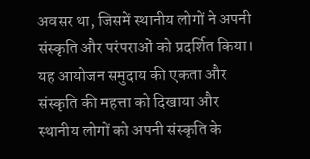अवसर था, जिसमें स्थानीय लोगों ने अपनी संस्कृति और परंपराओं को प्रदर्शित किया। यह आयोजन समुदाय की एकता और संस्कृति की महत्ता को दिखाया और स्थानीय लोगों को अपनी संस्कृति के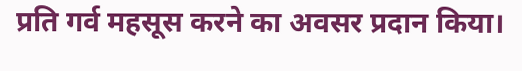प्रति गर्व महसूस करने का अवसर प्रदान किया।